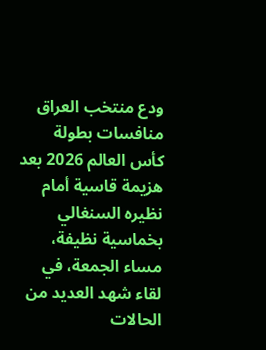ودع منتخب العراق منافسات بطولة كأس العالم 2026 بعد هزيمة قاسية أمام نظيره السنغالي بخماسية نظيفة، مساء الجمعة، في لقاء شهد العديد من الحالات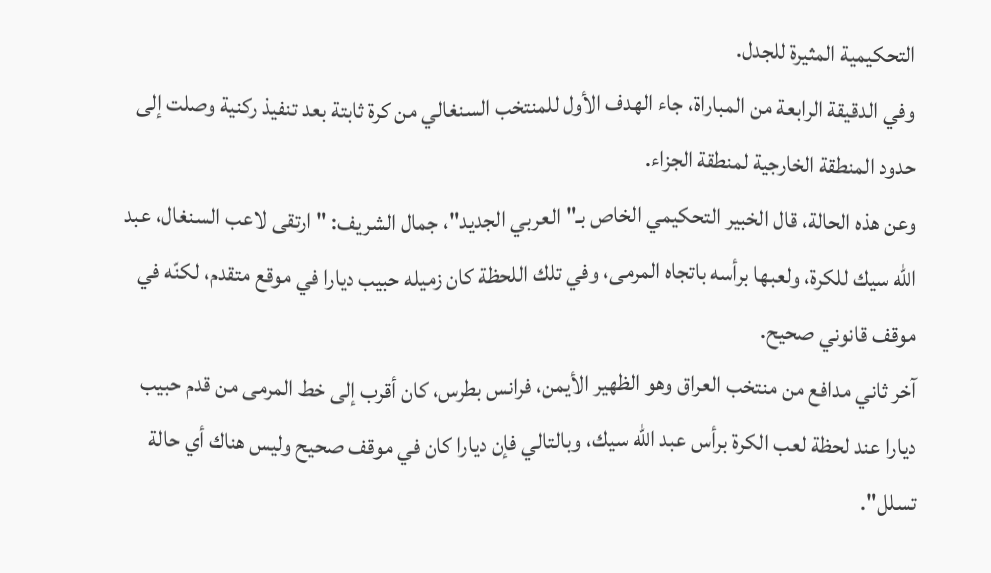التحكيمية المثيرة للجدل.
وفي الدقيقة الرابعة من المباراة، جاء الهدف الأول للمنتخب السنغالي من كرة ثابتة بعد تنفيذ ركنية وصلت إلى حدود المنطقة الخارجية لمنطقة الجزاء.
وعن هذه الحالة، قال الخبير التحكيمي الخاص بـ" العربي الجديد"، جمال الشريف: " ارتقى لاعب السنغال، عبد الله سيك للكرة، ولعبها برأسه باتجاه المرمى، وفي تلك اللحظة كان زميله حبيب ديارا في موقع متقدم، لكنّه في موقف قانوني صحيح.
آخر ثاني مدافع من منتخب العراق وهو الظهير الأيمن، فرانس بطرس، كان أقرب إلى خط المرمى من قدم حبيب ديارا عند لحظة لعب الكرة برأس عبد الله سيك، وبالتالي فإن ديارا كان في موقف صحيح وليس هناك أي حالة تسلل".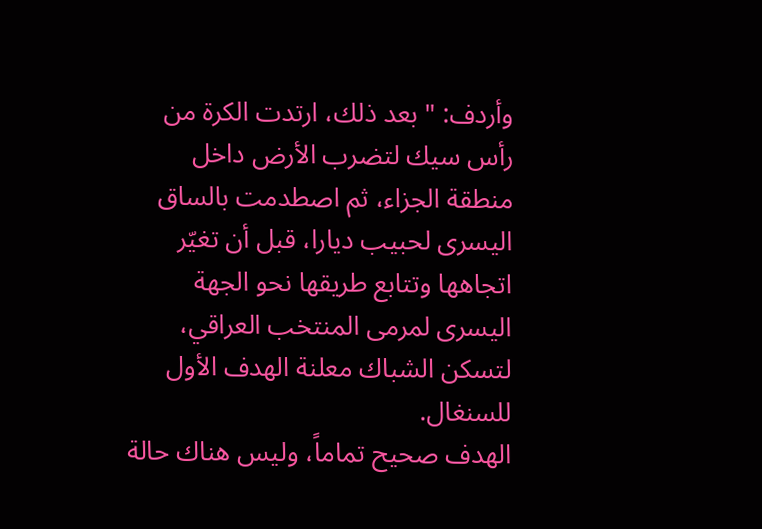وأردف: " بعد ذلك، ارتدت الكرة من رأس سيك لتضرب الأرض داخل منطقة الجزاء، ثم اصطدمت بالساق اليسرى لحبيب ديارا، قبل أن تغيّر اتجاهها وتتابع طريقها نحو الجهة اليسرى لمرمى المنتخب العراقي، لتسكن الشباك معلنة الهدف الأول للسنغال.
الهدف صحيح تماماً، وليس هناك حالة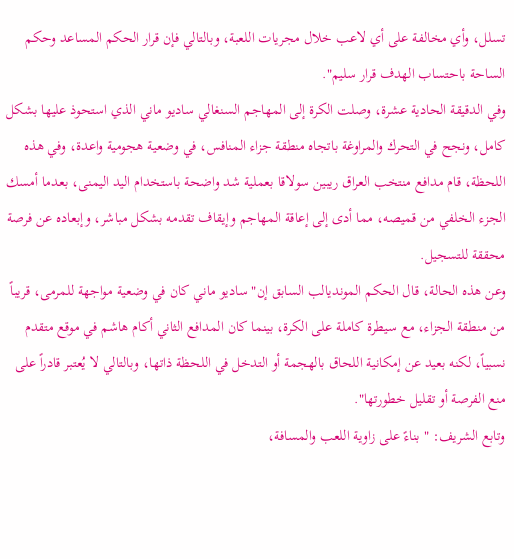تسلل، وأي مخالفة على أي لاعب خلال مجريات اللعبة، وبالتالي فإن قرار الحكم المساعد وحكم الساحة باحتساب الهدف قرار سليم".
وفي الدقيقة الحادية عشرة، وصلت الكرة إلى المهاجم السنغالي ساديو ماني الذي استحوذ عليها بشكل كامل، ونجح في التحرك والمراوغة باتجاه منطقة جزاء المنافس، في وضعية هجومية واعدة، وفي هذه اللحظة، قام مدافع منتخب العراق ريبين سولاقا بعملية شد واضحة باستخدام اليد اليمنى، بعدما أمسك الجزء الخلفي من قميصه، مما أدى إلى إعاقة المهاجم وإيقاف تقدمه بشكل مباشر، وإبعاده عن فرصة محققة للتسجيل.
وعن هذه الحالة، قال الحكم المونديالب السابق إن" ساديو ماني كان في وضعية مواجهة للمرمى، قريباً من منطقة الجزاء، مع سيطرة كاملة على الكرة، بينما كان المدافع الثاني أكام هاشم في موقع متقدم نسبياً، لكنه بعيد عن إمكانية اللحاق بالهجمة أو التدخل في اللحظة ذاتها، وبالتالي لا يُعتبر قادراً على منع الفرصة أو تقليل خطورتها".
وتابع الشريف: " بناءً على زاوية اللعب والمسافة،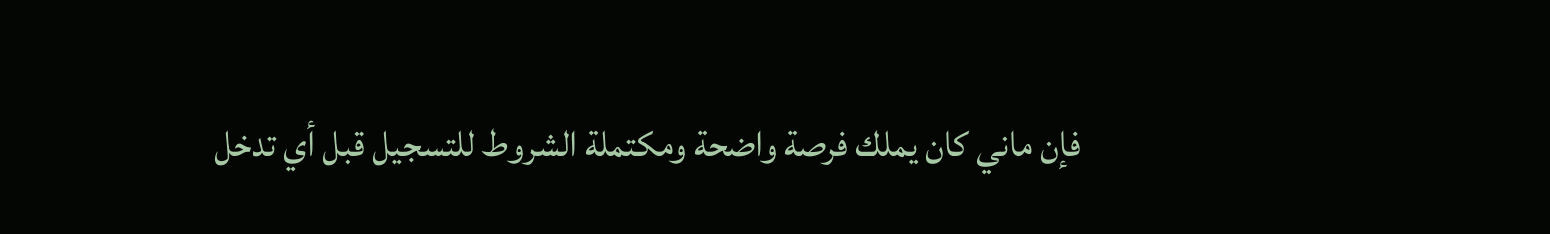فإن ماني كان يملك فرصة واضحة ومكتملة الشروط للتسجيل قبل أي تدخل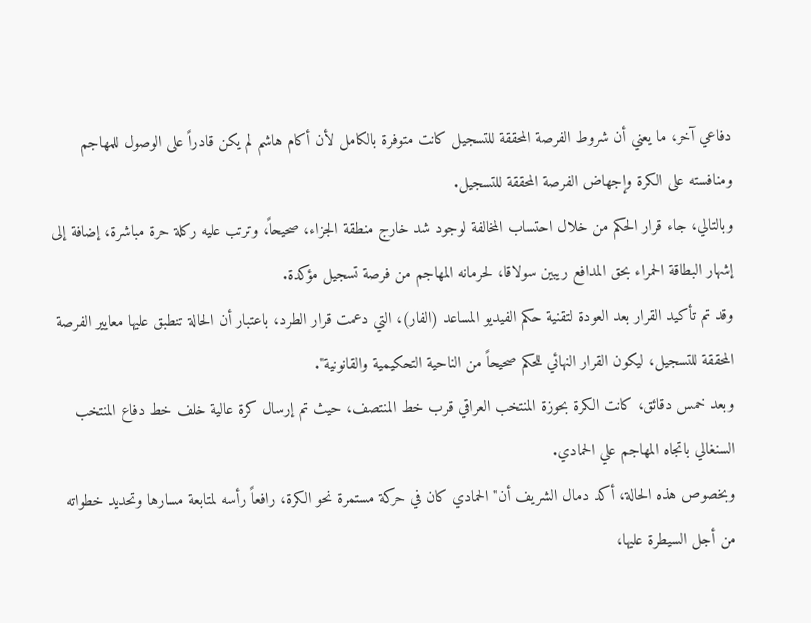دفاعي آخر، ما يعني أن شروط الفرصة المحققة للتسجيل كانت متوفرة بالكامل لأن أكام هاشم لم يكن قادراً على الوصول للمهاجم ومنافسته على الكرة وإجهاض الفرصة المحققة للتسجيل.
وبالتالي، جاء قرار الحكم من خلال احتساب المخالفة لوجود شد خارج منطقة الجزاء، صحيحاً، وترتب عليه ركلة حرة مباشرة، إضافة إلى إشهار البطاقة الحمراء بحق المدافع ريبين سولاقا، لحرمانه المهاجم من فرصة تسجيل مؤكدة.
وقد تم تأكيد القرار بعد العودة لتقنية حكم الفيديو المساعد (الفار)، التي دعمت قرار الطرد، باعتبار أن الحالة تنطبق عليها معايير الفرصة المحققة للتسجيل، ليكون القرار النهائي للحكم صحيحاً من الناحية التحكيمية والقانونية".
وبعد خمس دقائق، كانت الكرة بحوزة المنتخب العراقي قرب خط المنتصف، حيث تم إرسال كرة عالية خلف خط دفاع المنتخب السنغالي باتجاه المهاجم علي الحمادي.
وبخصوص هذه الحالة، أكد دمال الشريف أن" الحمادي كان في حركة مستمرة نحو الكرة، رافعاً رأسه لمتابعة مسارها وتحديد خطواته من أجل السيطرة عليها،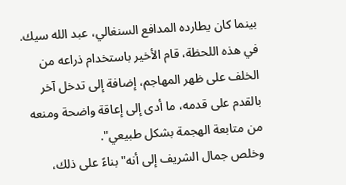بينما كان يطارده المدافع السنغالي، عبد الله سيك.
في هذه اللحظة، قام الأخير باستخدام ذراعه من الخلف على ظهر المهاجم، إضافة إلى تدخل آخر بالقدم على قدمه، ما أدى إلى إعاقة واضحة ومنعه من متابعة الهجمة بشكل طبيعي".
وخلص جمال الشريف إلى أنه" بناءً على ذلك،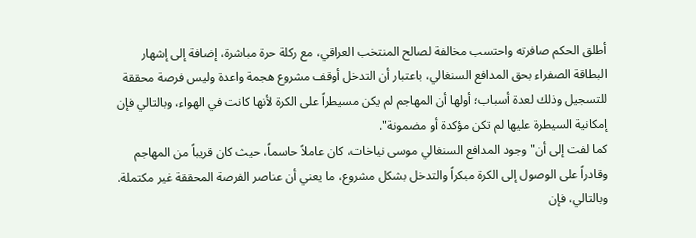أطلق الحكم صافرته واحتسب مخالفة لصالح المنتخب العراقي، مع ركلة حرة مباشرة، إضافة إلى إشهار البطاقة الصفراء بحق المدافع السنغالي، باعتبار أن التدخل أوقف مشروع هجمة واعدة وليس فرصة محققة للتسجيل وذلك لعدة أسباب؛ أولها أن المهاجم لم يكن مسيطراً على الكرة لأنها كانت في الهواء، وبالتالي فإن إمكانية السيطرة عليها لم تكن مؤكدة أو مضمونة".
كما لفت إلى أن" وجود المدافع السنغالي موسى نياخات، كان عاملاً حاسماً، حيث كان قريباً من المهاجم وقادراً على الوصول إلى الكرة مبكراً والتدخل بشكل مشروع، ما يعني أن عناصر الفرصة المحققة غير مكتملة.
وبالتالي، فإن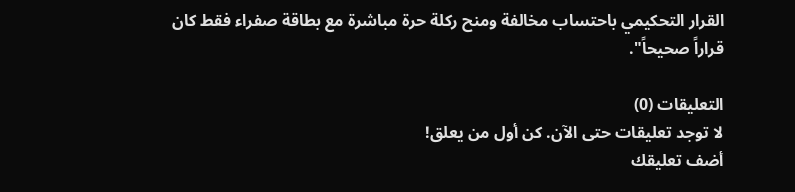القرار التحكيمي باحتساب مخالفة ومنح ركلة حرة مباشرة مع بطاقة صفراء فقط كان قراراً صحيحاً".

التعليقات (0)
لا توجد تعليقات حتى الآن. كن أول من يعلق!
أضف تعليقك